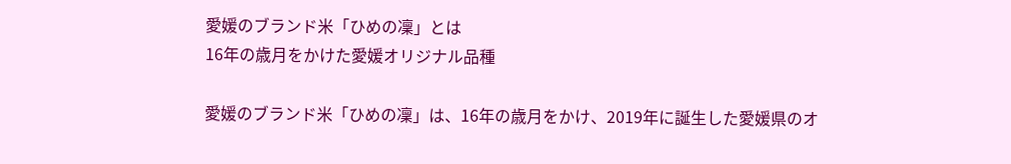愛媛のブランド米「ひめの凜」とは
16年の歳月をかけた愛媛オリジナル品種

愛媛のブランド米「ひめの凜」は、16年の歳月をかけ、2019年に誕生した愛媛県のオ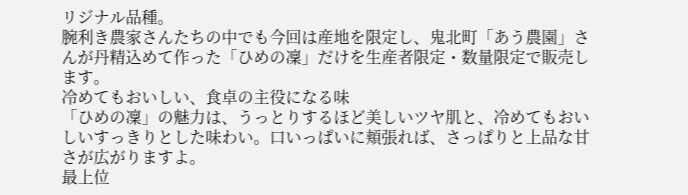リジナル品種。
腕利き農家さんたちの中でも今回は産地を限定し、鬼北町「あう農園」さんが丹精込めて作った「ひめの凜」だけを生産者限定・数量限定で販売します。
冷めてもおいしい、食卓の主役になる味
「ひめの凜」の魅力は、うっとりするほど美しいツヤ肌と、冷めてもおいしいすっきりとした味わい。口いっぱいに頬張れば、さっぱりと上品な甘さが広がりますよ。
最上位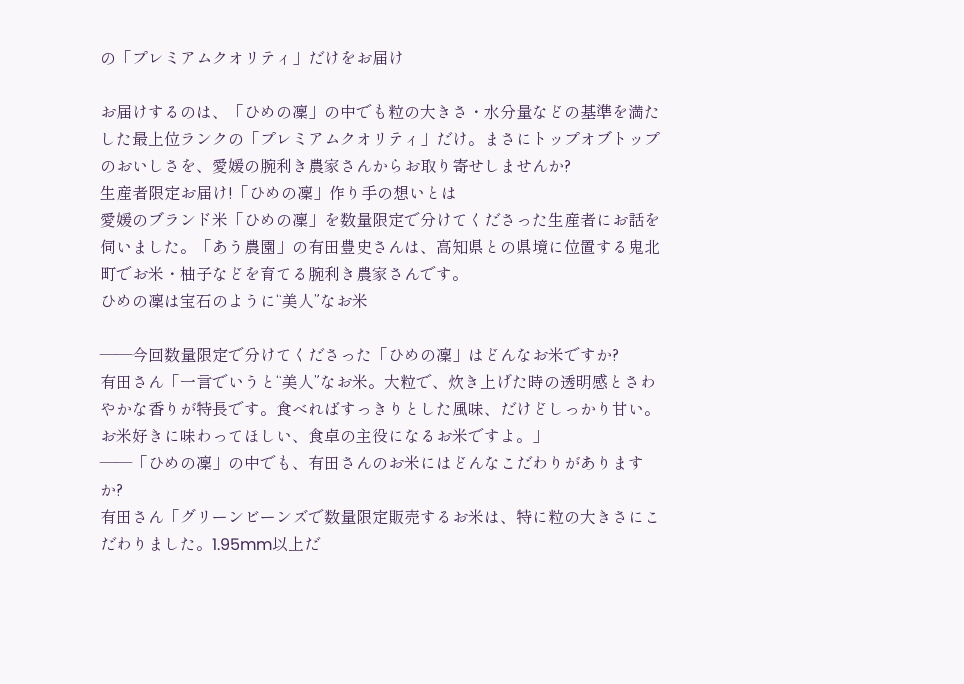の「プレミアムクオリティ」だけをお届け

お届けするのは、「ひめの凜」の中でも粒の大きさ・水分量などの基準を満たした最上位ランクの「プレミアムクオリティ」だけ。まさにトップオブトップのおいしさを、愛媛の腕利き農家さんからお取り寄せしませんか?
生産者限定お届け!「ひめの凜」作り手の想いとは
愛媛のブランド米「ひめの凜」を数量限定で分けてくださった生産者にお話を伺いました。「あう農園」の有田豊史さんは、高知県との県境に位置する鬼北町でお米・柚子などを育てる腕利き農家さんです。
ひめの凜は宝石のように“美人”なお米

――今回数量限定で分けてくださった「ひめの凜」はどんなお米ですか?
有田さん「一言でいうと“美人”なお米。大粒で、炊き上げた時の透明感とさわやかな香りが特長です。食べればすっきりとした風味、だけどしっかり甘い。お米好きに味わってほしい、食卓の主役になるお米ですよ。」
――「ひめの凜」の中でも、有田さんのお米にはどんなこだわりがありますか?
有田さん「グリーンビーンズで数量限定販売するお米は、特に粒の大きさにこだわりました。1.95mm以上だ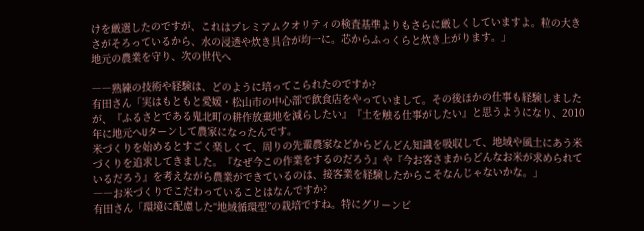けを厳選したのですが、これはプレミアムクオリティの検査基準よりもさらに厳しくしていますよ。粒の大きさがそろっているから、水の浸透や炊き具合が均一に。芯からふっくらと炊き上がります。」
地元の農業を守り、次の世代へ

――熟練の技術や経験は、どのように培ってこられたのですか?
有田さん「実はもともと愛媛・松山市の中心部で飲食店をやっていまして。その後ほかの仕事も経験しましたが、『ふるさとである鬼北町の耕作放棄地を減らしたい』『土を触る仕事がしたい』と思うようになり、2010年に地元へUターンして農家になったんです。
米づくりを始めるとすごく楽しくて、周りの先輩農家などからどんどん知識を吸収して、地域や風土にあう米づくりを追求してきました。『なぜ今この作業をするのだろう』や『今お客さまからどんなお米が求められているだろう』を考えながら農業ができているのは、接客業を経験したからこそなんじゃないかな。」
――お米づくりでこだわっていることはなんですか?
有田さん「環境に配慮した“地域循環型”の栽培ですね。特にグリーンビ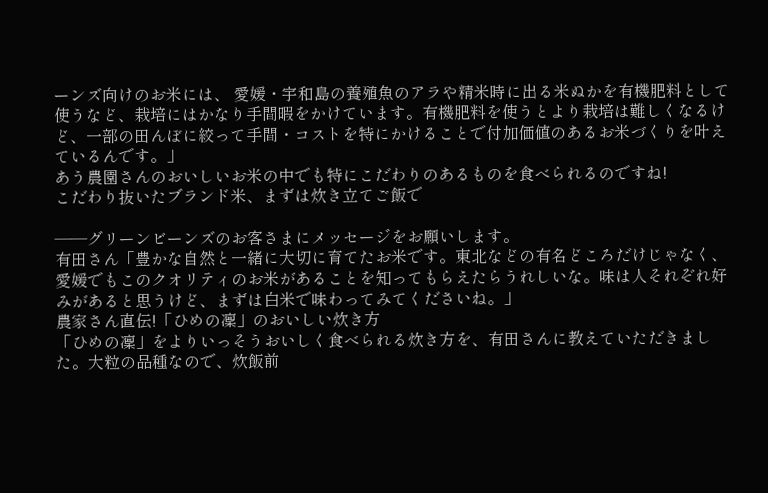ーンズ向けのお米には、 愛媛・宇和島の養殖魚のアラや精米時に出る米ぬかを有機肥料として使うなど、栽培にはかなり手間暇をかけています。有機肥料を使うとより栽培は難しくなるけど、一部の田んぼに絞って手間・コストを特にかけることで付加価値のあるお米づくりを叶えているんです。」
あう農園さんのおいしいお米の中でも特にこだわりのあるものを食べられるのですね!
こだわり抜いたブランド米、まずは炊き立てご飯で

――グリーンビーンズのお客さまにメッセージをお願いします。
有田さん「豊かな自然と一緒に大切に育てたお米です。東北などの有名どころだけじゃなく、愛媛でもこのクオリティのお米があることを知ってもらえたらうれしいな。味は人それぞれ好みがあると思うけど、まずは白米で味わってみてくださいね。」
農家さん直伝!「ひめの凜」のおいしい炊き方
「ひめの凜」をよりいっそうおいしく食べられる炊き方を、有田さんに教えていただきました。大粒の品種なので、炊飯前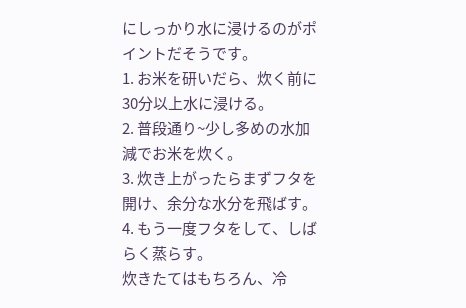にしっかり水に浸けるのがポイントだそうです。
1. お米を研いだら、炊く前に30分以上水に浸ける。
2. 普段通り~少し多めの水加減でお米を炊く。
3. 炊き上がったらまずフタを開け、余分な水分を飛ばす。
4. もう一度フタをして、しばらく蒸らす。
炊きたてはもちろん、冷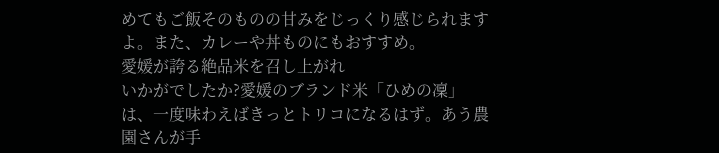めてもご飯そのものの甘みをじっくり感じられますよ。また、カレーや丼ものにもおすすめ。
愛媛が誇る絶品米を召し上がれ
いかがでしたか?愛媛のブランド米「ひめの凜」は、一度味わえばきっとトリコになるはず。あう農園さんが手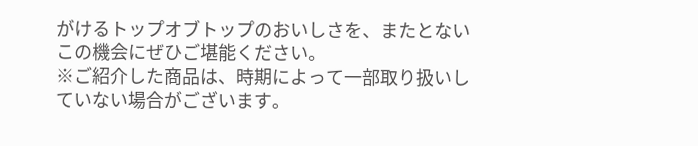がけるトップオブトップのおいしさを、またとないこの機会にぜひご堪能ください。
※ご紹介した商品は、時期によって一部取り扱いしていない場合がございます。